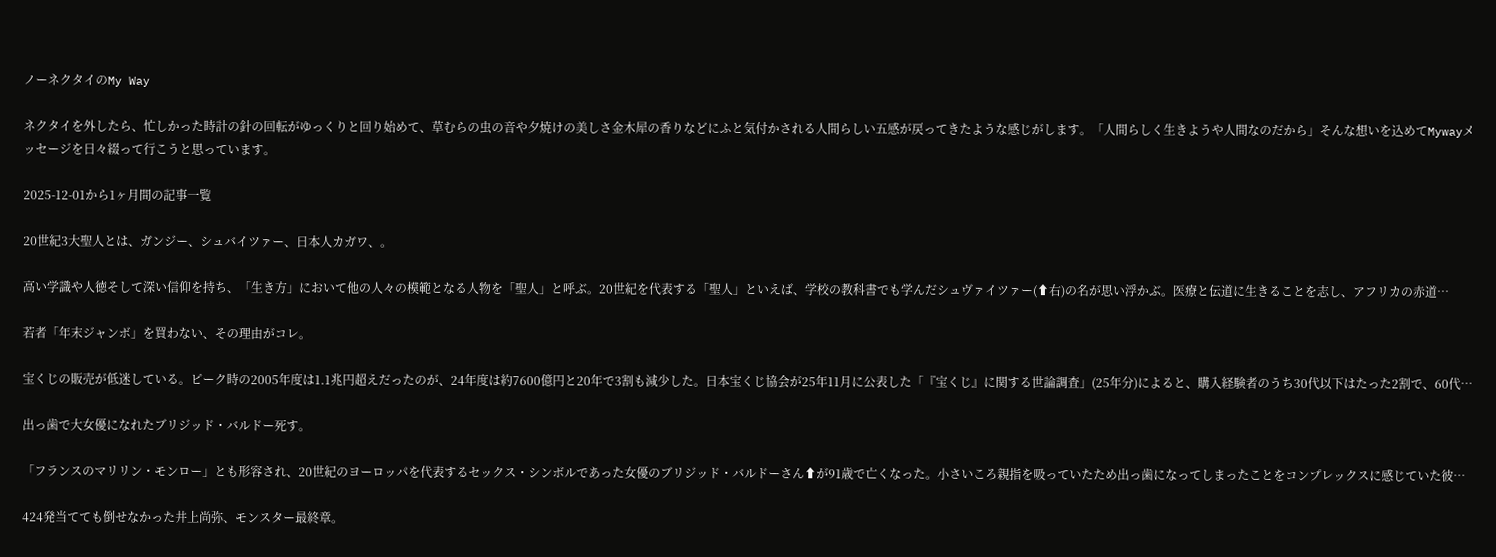ノーネクタイのMy Way

ネクタイを外したら、忙しかった時計の針の回転がゆっくりと回り始めて、草むらの虫の音や夕焼けの美しさ金木犀の香りなどにふと気付かされる人間らしい五感が戻ってきたような感じがします。「人間らしく生きようや人間なのだから」そんな想いを込めてMywayメッセージを日々綴って行こうと思っています。

2025-12-01から1ヶ月間の記事一覧

20世紀3大聖人とは、ガンジー、シュバイツァー、日本人カガワ、。

高い学識や人徳そして深い信仰を持ち、「生き方」において他の人々の模範となる人物を「聖人」と呼ぶ。20世紀を代表する「聖人」といえば、学校の教科書でも学んだシュヴァイツァー(⬆右)の名が思い浮かぶ。医療と伝道に生きることを志し、アフリカの赤道…

若者「年末ジャンボ」を買わない、その理由がコレ。

宝くじの販売が低迷している。ピーク時の2005年度は1.1兆円超えだったのが、24年度は約7600億円と20年で3割も減少した。日本宝くじ協会が25年11月に公表した「『宝くじ』に関する世論調査」(25年分)によると、購入経験者のうち30代以下はたった2割で、60代…

出っ歯で大女優になれたブリジッド・バルドー死す。

「フランスのマリリン・モンロー」とも形容され、20世紀のヨーロッパを代表するセックス・シンボルであった女優のブリジッド・バルドーさん⬆が91歳で亡くなった。小さいころ親指を吸っていたため出っ歯になってしまったことをコンプレックスに感じていた彼…

424発当てても倒せなかった井上尚弥、モンスター最終章。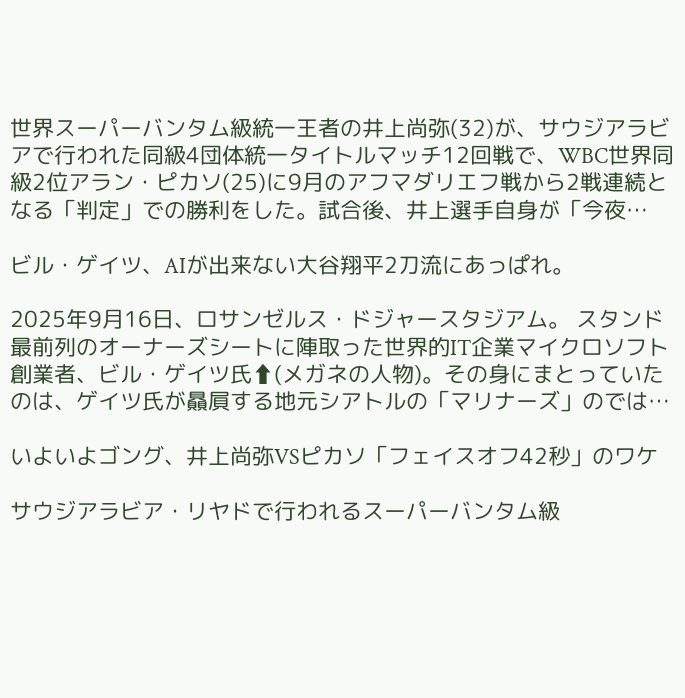世界スーパーバンタム級統一王者の井上尚弥(32)が、サウジアラビアで行われた同級4団体統一タイトルマッチ12回戦で、WBC世界同級2位アラン・ピカソ(25)に9月のアフマダリエフ戦から2戦連続となる「判定」での勝利をした。試合後、井上選手自身が「今夜…

ビル・ゲイツ、AIが出来ない大谷翔平2刀流にあっぱれ。

2025年9月16日、ロサンゼルス・ドジャースタジアム。 スタンド最前列のオーナーズシートに陣取った世界的IT企業マイクロソフト創業者、ビル・ゲイツ氏⬆(メガネの人物)。その身にまとっていたのは、ゲイツ氏が贔屓する地元シアトルの「マリナーズ」のでは…

いよいよゴング、井上尚弥VSピカソ「フェイスオフ42秒」のワケ

サウジアラビア・リヤドで行われるスーパーバンタム級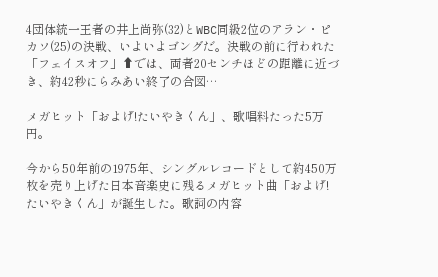4団体統一王者の井上尚弥(32)とWBC同級2位のアラン・ピカソ(25)の決戦、いよいよゴングだ。決戦の前に行われた「フェイスオフ」⬆では、両者20センチほどの距離に近づき、約42秒にらみあい終了の合図…

メガヒット「およげ!たいやきくん」、歌唱料たった5万円。

今から50年前の1975年、シングルレコードとして約450万枚を売り上げた日本音楽史に残るメガヒット曲「およげ!たいやきくん」が誕生した。歌詞の内容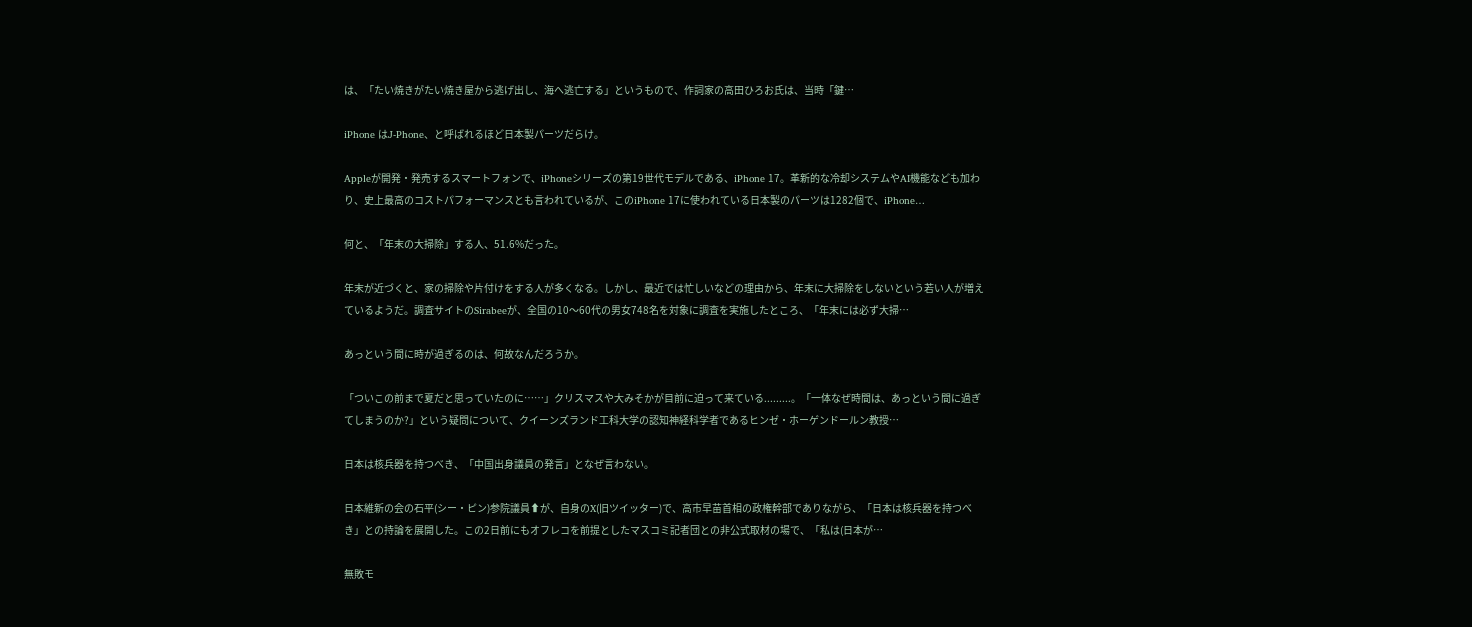は、「たい焼きがたい焼き屋から逃げ出し、海へ逃亡する」というもので、作詞家の高田ひろお氏は、当時「鍵…

iPhone はJ-Phone、と呼ばれるほど日本製パーツだらけ。

Appleが開発・発売するスマートフォンで、iPhoneシリーズの第19世代モデルである、iPhone 17。革新的な冷却システムやAI機能なども加わり、史上最高のコストパフォーマンスとも言われているが、このiPhone 17に使われている日本製のパーツは1282個で、iPhone…

何と、「年末の大掃除」する人、51.6%だった。

年末が近づくと、家の掃除や片付けをする人が多くなる。しかし、最近では忙しいなどの理由から、年末に大掃除をしないという若い人が増えているようだ。調査サイトのSirabeeが、全国の10〜60代の男女748名を対象に調査を実施したところ、「年末には必ず大掃…

あっという間に時が過ぎるのは、何故なんだろうか。

「ついこの前まで夏だと思っていたのに……」クリスマスや大みそかが目前に迫って来ている.........。「一体なぜ時間は、あっという間に過ぎてしまうのか?」という疑問について、クイーンズランド工科大学の認知神経科学者であるヒンゼ・ホーゲンドールン教授…

日本は核兵器を持つべき、「中国出身議員の発言」となぜ言わない。

日本維新の会の石平(シー・ピン)参院議員⬆が、自身のX(旧ツイッター)で、高市早苗首相の政権幹部でありながら、「日本は核兵器を持つべき」との持論を展開した。この2日前にもオフレコを前提としたマスコミ記者団との非公式取材の場で、「私は(日本が…

無敗モ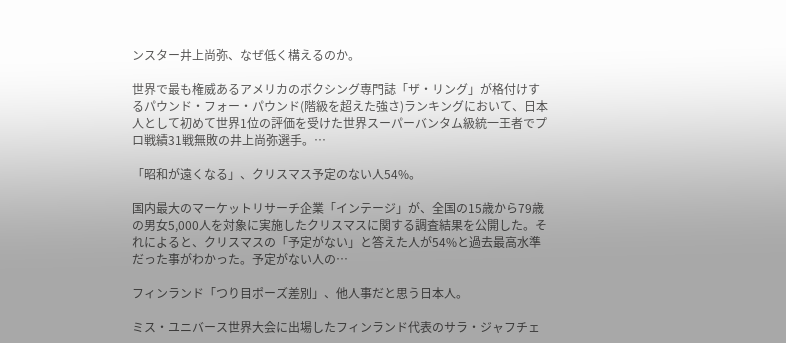ンスター井上尚弥、なぜ低く構えるのか。

世界で最も権威あるアメリカのボクシング専門誌「ザ・リング」が格付けするパウンド・フォー・パウンド(階級を超えた強さ)ランキングにおいて、日本人として初めて世界1位の評価を受けた世界スーパーバンタム級統一王者でプロ戦績31戦無敗の井上尚弥選手。…

「昭和が遠くなる」、クリスマス予定のない人54%。

国内最大のマーケットリサーチ企業「インテージ」が、全国の15歳から79歳の男女5,000人を対象に実施したクリスマスに関する調査結果を公開した。それによると、クリスマスの「予定がない」と答えた人が54%と過去最高水準だった事がわかった。予定がない人の…

フィンランド「つり目ポーズ差別」、他人事だと思う日本人。

ミス・ユニバース世界大会に出場したフィンランド代表のサラ・ジャフチェ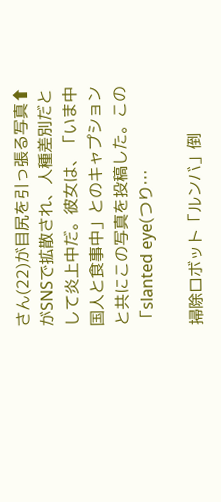さん(22)が目尻を引っ張る写真⬆がSNSで拡散され、人種差別だとして炎上中だ。彼女は、「いま中国人と食事中」とのキャプションと共にこの写真を投稿した。この「slanted eye(つり…

掃除ロボット「ルンバ」倒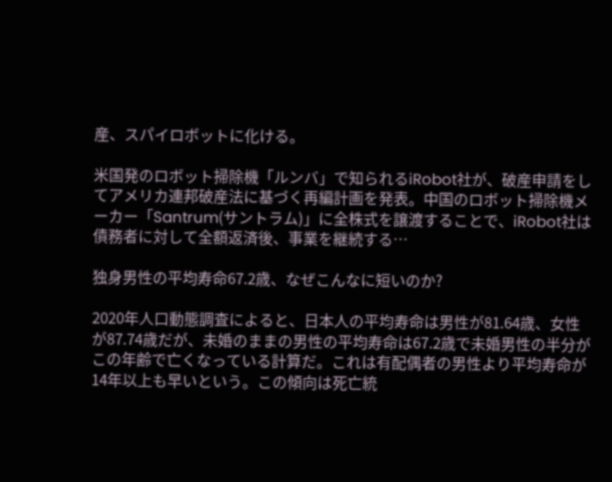産、スパイロボットに化ける。

米国発のロボット掃除機「ルンバ」で知られるiRobot社が、破産申請をしてアメリカ連邦破産法に基づく再編計画を発表。中国のロボット掃除機メーカー「Santrum(サントラム)」に全株式を譲渡することで、iRobot社は債務者に対して全額返済後、事業を継続する…

独身男性の平均寿命67.2歳、なぜこんなに短いのか?

2020年人口動態調査によると、日本人の平均寿命は男性が81.64歳、女性が87.74歳だが、未婚のままの男性の平均寿命は67.2歳で未婚男性の半分がこの年齢で亡くなっている計算だ。これは有配偶者の男性より平均寿命が14年以上も早いという。この傾向は死亡統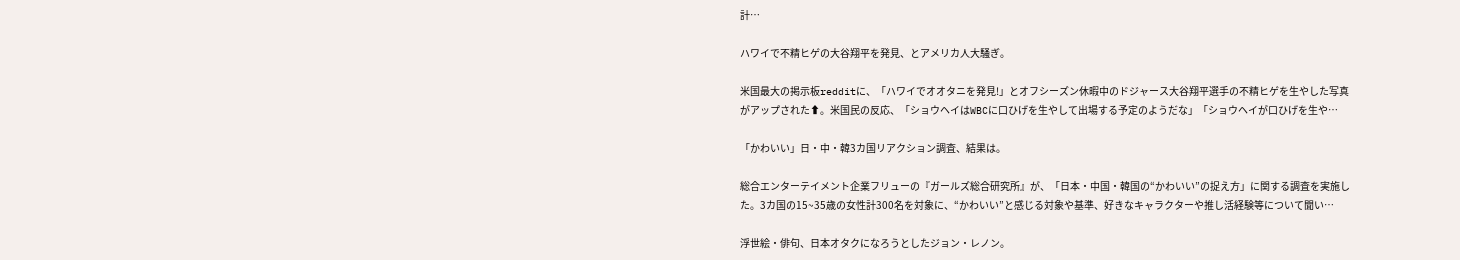計…

ハワイで不精ヒゲの大谷翔平を発見、とアメリカ人大騒ぎ。

米国最大の掲示板redditに、「ハワイでオオタニを発見!」とオフシーズン休暇中のドジャース大谷翔平選手の不精ヒゲを生やした写真がアップされた⬆。米国民の反応、「ショウヘイはWBCに口ひげを生やして出場する予定のようだな」「ショウヘイが口ひげを生や…

「かわいい」日・中・韓3カ国リアクション調査、結果は。

総合エンターテイメント企業フリューの『ガールズ総合研究所』が、「日本・中国・韓国の“かわいい”の捉え方」に関する調査を実施した。3カ国の15~35歳の女性計300名を対象に、“かわいい”と感じる対象や基準、好きなキャラクターや推し活経験等について聞い…

浮世絵・俳句、日本オタクになろうとしたジョン・レノン。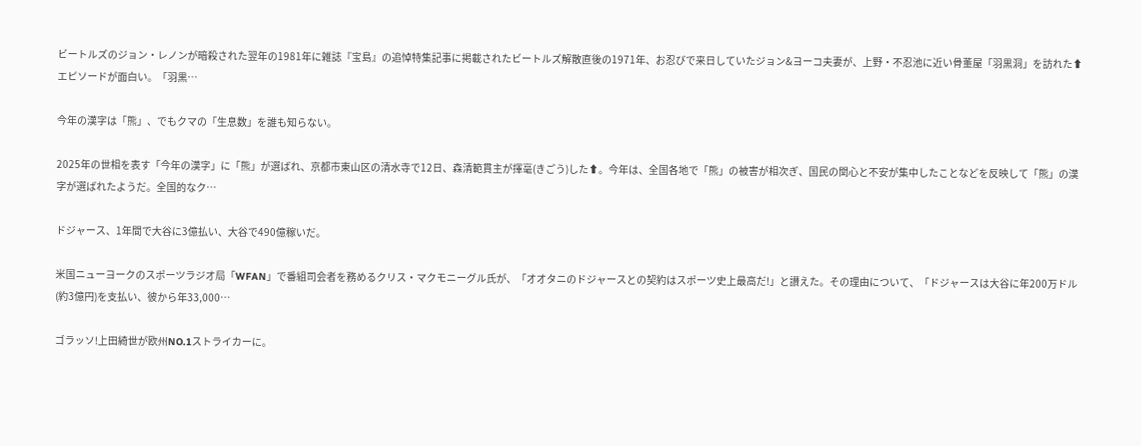ビートルズのジョン・レノンが暗殺された翌年の1981年に雑誌『宝島』の追悼特集記事に掲載されたビートルズ解散直後の1971年、お忍びで来日していたジョン&ヨーコ夫妻が、上野・不忍池に近い骨董屋「羽黒洞」を訪れた⬆エピソードが面白い。「羽黒…

今年の漢字は「熊」、でもクマの「生息数」を誰も知らない。

2025年の世相を表す「今年の漢字」に「熊」が選ばれ、京都市東山区の清水寺で12日、森清範貫主が揮毫(きごう)した⬆。今年は、全国各地で「熊」の被害が相次ぎ、国民の関心と不安が集中したことなどを反映して「熊」の漢字が選ばれたようだ。全国的なク…

ドジャース、1年間で大谷に3億払い、大谷で490億稼いだ。

米国ニューヨークのスポーツラジオ局「WFAN」で番組司会者を務めるクリス・マクモニーグル氏が、「オオタニのドジャースとの契約はスポーツ史上最高だ!」と讃えた。その理由について、「ドジャースは大谷に年200万ドル(約3億円)を支払い、彼から年33,000…

ゴラッソ!上田綺世が欧州NO.1ストライカーに。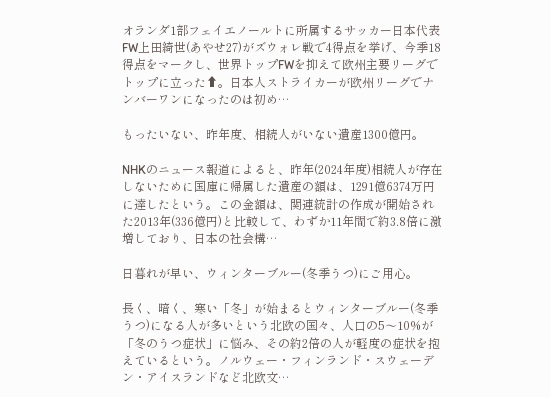オランダ1部フェイエノールトに所属するサッカー日本代表FW上田綺世(あやせ27)がズウォレ戦で4得点を挙げ、今季18得点をマークし、世界トップFWを抑えて欧州主要リーグでトップに立った⬆。日本人ストライカーが欧州リーグでナンバーワンになったのは初め…

もったいない、昨年度、相続人がいない遺産1300億円。

NHKのニュース報道によると、昨年(2024年度)相続人が存在しないために国庫に帰属した遺産の額は、1291億6374万円に達したという。この金額は、関連統計の作成が開始された2013年(336億円)と比較して、わずか11年間で約3.8倍に激増しており、日本の社会構…

日暮れが早い、ウィンターブルー(冬季うつ)にご用心。

長く、暗く、寒い「冬」が始まるとウィンターブルー(冬季うつ)になる人が多いという北欧の国々、人口の5〜10%が「冬のうつ症状」に悩み、その約2倍の人が軽度の症状を抱えているという。ノルウェー・フィンランド・スウェーデン・アイスランドなど北欧文…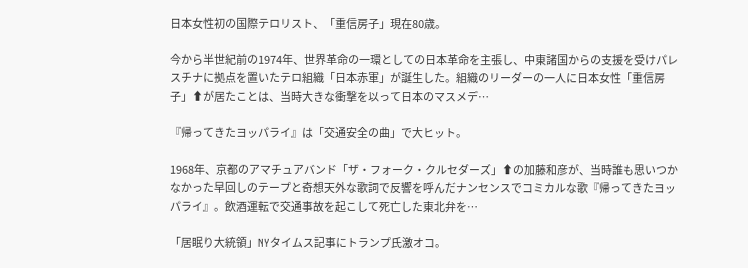日本女性初の国際テロリスト、「重信房子」現在80歳。

今から半世紀前の1974年、世界革命の一環としての日本革命を主張し、中東諸国からの支援を受けパレスチナに拠点を置いたテロ組織「日本赤軍」が誕生した。組織のリーダーの一人に日本女性「重信房子」⬆が居たことは、当時大きな衝撃を以って日本のマスメデ…

『帰ってきたヨッパライ』は「交通安全の曲」で大ヒット。

1968年、京都のアマチュアバンド「ザ・フォーク・クルセダーズ」⬆の加藤和彦が、当時誰も思いつかなかった早回しのテープと奇想天外な歌詞で反響を呼んだナンセンスでコミカルな歌『帰ってきたヨッパライ』。飲酒運転で交通事故を起こして死亡した東北弁を…

「居眠り大統領」NYタイムス記事にトランプ氏激オコ。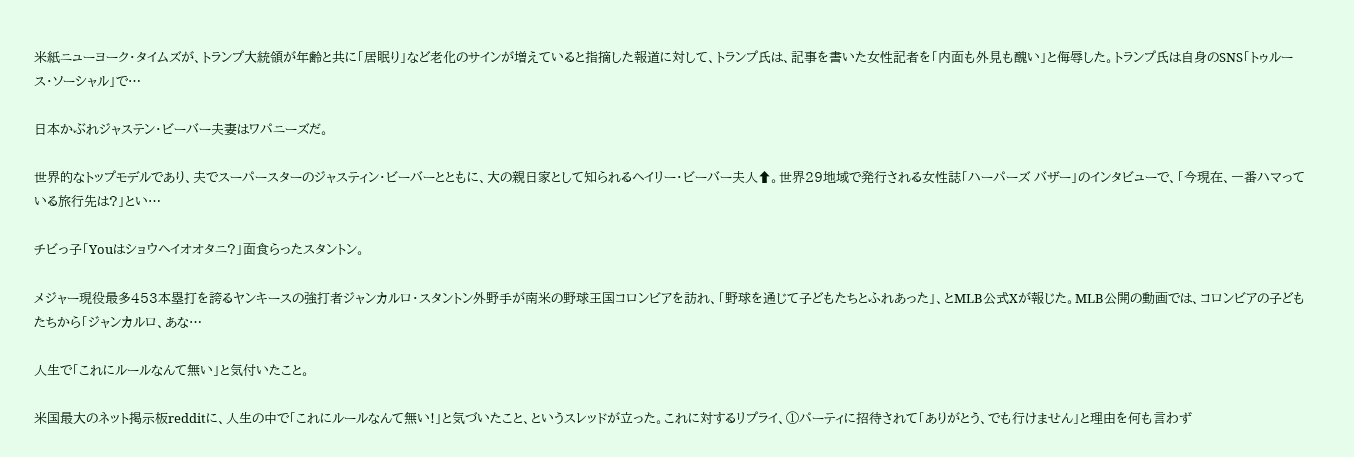米紙ニューヨーク・タイムズが、トランプ大統領が年齢と共に「居眠り」など老化のサインが増えていると指摘した報道に対して、トランプ氏は、記事を書いた女性記者を「内面も外見も醜い」と侮辱した。トランプ氏は自身のSNS「トゥルース・ソーシャル」で…

日本かぶれジャステン・ビーバー夫妻はワパニーズだ。

世界的なトップモデルであり、夫でスーパースターのジャスティン・ビーバーとともに、大の親日家として知られるヘイリー・ビーバー夫人⬆。世界29地域で発行される女性誌「ハーパーズ バザー」のインタビューで、「今現在、一番ハマっている旅行先は?」とい…

チビっ子「Youはショウヘイオオタニ?」面食らったスタントン。

メジャー現役最多453本塁打を誇るヤンキースの強打者ジャンカルロ・スタントン外野手が南米の野球王国コロンビアを訪れ、「野球を通じて子どもたちとふれあった」、とMLB公式Xが報じた。MLB公開の動画では、コロンビアの子どもたちから「ジャンカルロ、あな…

人生で「これにルールなんて無い」と気付いたこと。

米国最大のネット掲示板redditに、人生の中で「これにルールなんて無い!」と気づいたこと、というスレッドが立った。これに対するリプライ、①パーティに招待されて「ありがとう、でも行けません」と理由を何も言わず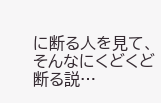に断る人を見て、そんなにくどくど断る説…